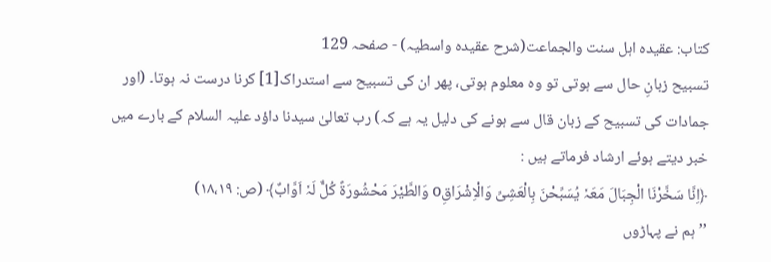کتاب: عقیدہ اہل سنت والجماعت(شرح عقیدہ واسطیہ) - صفحہ 129
تسبیح زبانِ حال سے ہوتی تو وہ معلوم ہوتی، پھر ان کی تسبیح سے استدراک[1] کرنا درست نہ ہوتا۔ (اور جمادات کی تسبیح کے زبان قال سے ہونے کی دلیل یہ ہے کہ) رب تعالیٰ سیدنا داؤد علیہ السلام کے بارے میں خبر دیتے ہوئے ارشاد فرماتے ہیں :
﴿اِنَّا سَخَّرْنَا الْجِبَالَ مَعَہٗ یُسَبِّحْنَ بِالْعَشِیِّ وَالْاِشْرَاقِo وَالطَّیْرَ مَحْشُورَۃً کُلٌّ لَہٗ اَوَّابٌ﴾ (ص: ۱۸،۱۹)
’’ہم نے پہاڑوں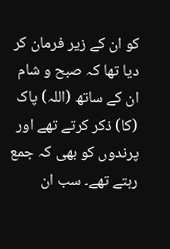کو ان کے زیر فرمان کر دیا تھا کہ صبح و شام ان کے ساتھ (اللہ) پاک (کا) ذکر کرتے تھے اور پرندوں کو بھی کہ جمع رہتے تھے۔ سب ان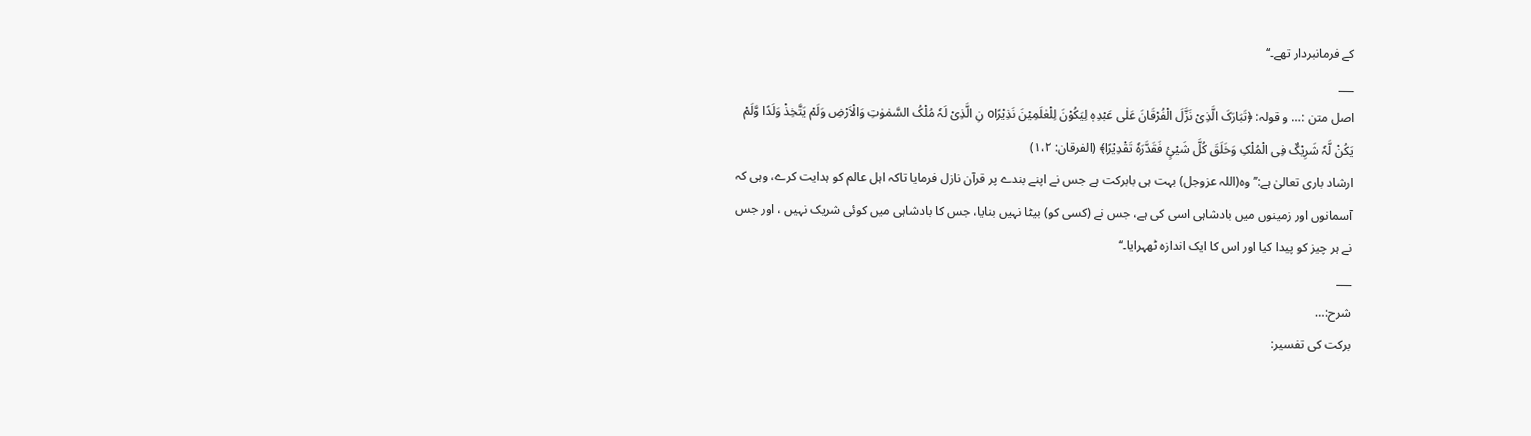کے فرمانبردار تھے۔‘‘
___
اصل متن :… و قولہ: ﴿تَبَارَکَ الَّذِیْ نَزَّلَ الْفُرْقَانَ عَلٰی عَبْدِہٖ لِیَکُوْنَ لِلْعٰلَمِیْنَ نَذِیْرًاo نِ الَّذِیْ لَہٗ مُلْکُ السَّمٰوٰتِ وَالْاَرْضِ وَلَمْ یَتَّخِذْ وَلَدًا وَّلَمْ یَکُنْ لَّہٗ شَرِیْکٌ فِی الْمُلْکِ وَخَلَقَ کُلَّ شَیْئٍ فَقَدَّرَہٗ تَقْدِیْرًا﴾ (الفرقان: ۱،۲)
ارشاد باری تعالیٰ ہے:’’وہ(اللہ عزوجل) بہت ہی بابرکت ہے جس نے اپنے بندے پر قرآن نازل فرمایا تاکہ اہل عالم کو ہدایت کرے، وہی کہ آسمانوں اور زمینوں میں بادشاہی اسی کی ہے، جس نے (کسی کو) بیٹا نہیں بنایا، جس کا بادشاہی میں کوئی شریک نہیں ، اور جس نے ہر چیز کو پیدا کیا اور اس کا ایک اندازہ ٹھہرایا۔‘‘
___
شرح:…
برکت کی تفسیر: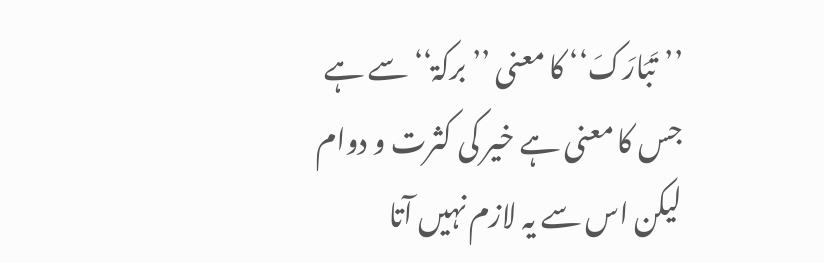’’تَبَارَکَ‘‘ کا معنی ’’برکۃ‘‘ سے ہے جس کا معنی ہے خیر کی کثرت و دوام لیکن اس سے یہ لازم نہیں آتا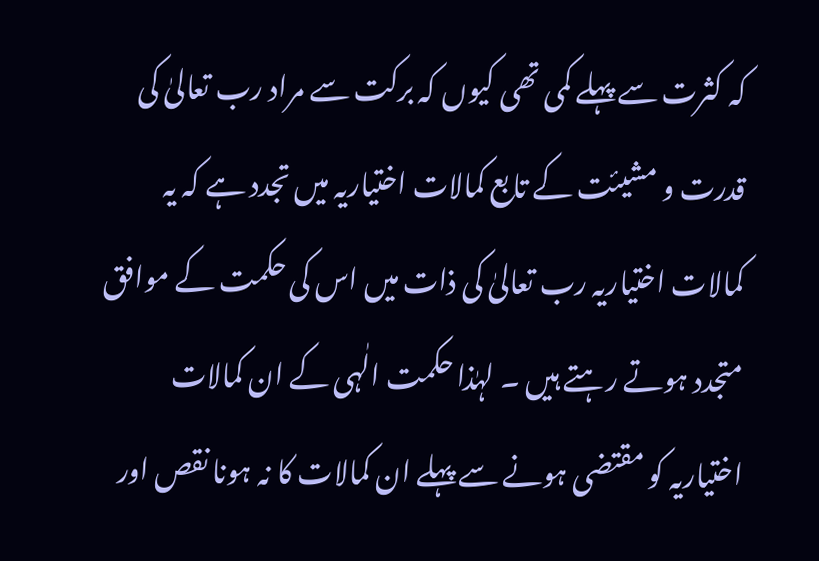کہ کثرت سے پہلے کمی تھی کیوں کہ برکت سے مراد رب تعالیٰ کی قدرت و مشیئت کے تابع کمالات اختیاریہ میں تجدد ہے کہ یہ کمالات اختیاریہ رب تعالیٰ کی ذات میں اس کی حکمت کے موافق متجدد ہوتے رہتے ہیں ۔ لہٰذا حکمت الٰہی کے ان کمالات اختیاریہ کو مقتضی ہونے سے پہلے ان کمالات کا نہ ہونا نقص اور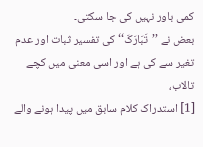کمی باور نہیں کی جا سکتی۔
بعض نے ’’تَبَارَکَ‘‘ کی تفسیر ثبات اور عدم تغیر سے کی ہے اور اسی معنی میں کچے تالاب،
[1] استدراک کلام سابق میں پیدا ہونے والے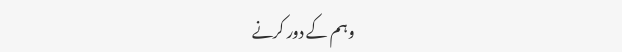وہم کے دور کرنے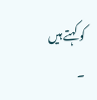کو کہتے ہیں ۔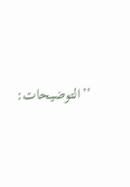’’التوضیحات: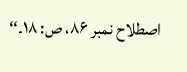اصطلاح نمبر ۸۶، ص: ۱۸۔‘‘